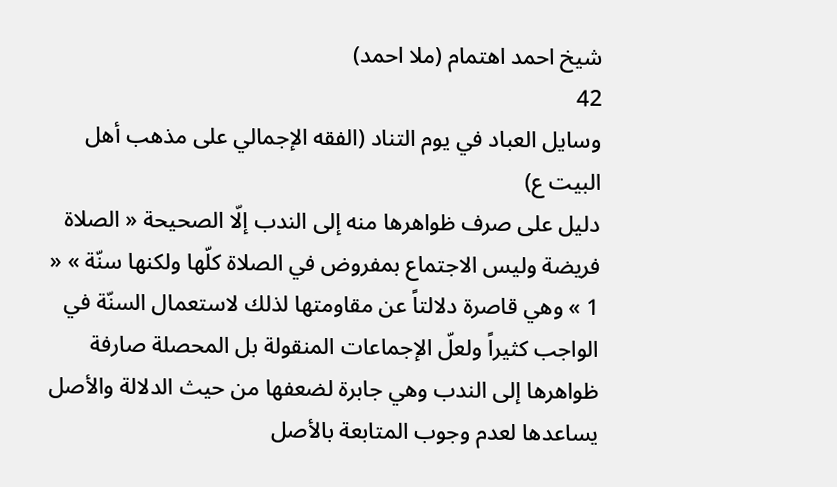شيخ احمد اهتمام (ملا احمد)
42
وسايل العباد في يوم التناد (الفقه الإجمالي على مذهب أهل البيت ع)
دليل على صرف ظواهرها منه إلى الندب إلّا الصحيحة « الصلاة فريضة وليس الاجتماع بمفروض في الصلاة كلّها ولكنها سنّة » « 1 » وهي قاصرة دلالتاً عن مقاومتها لذلك لاستعمال السنّة في الواجب كثيراً ولعلّ الإجماعات المنقولة بل المحصلة صارفة ظواهرها إلى الندب وهي جابرة لضعفها من حيث الدلالة والأصل يساعدها لعدم وجوب المتابعة بالأصل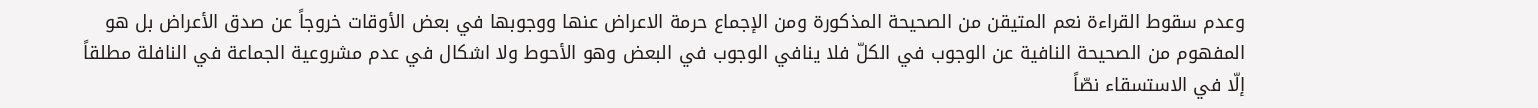وعدم سقوط القراءة نعم المتيقن من الصحيحة المذكورة ومن الإجماع حرمة الاعراض عنها ووجوبها في بعض الأوقات خروجاً عن صدق الأعراض بل هو المفهوم من الصحيحة النافية عن الوجوب في الكلّ فلا ينافي الوجوب في البعض وهو الأحوط ولا اشكال في عدم مشروعية الجماعة في النافلة مطلقاً إلّا في الاستسقاء نصّاً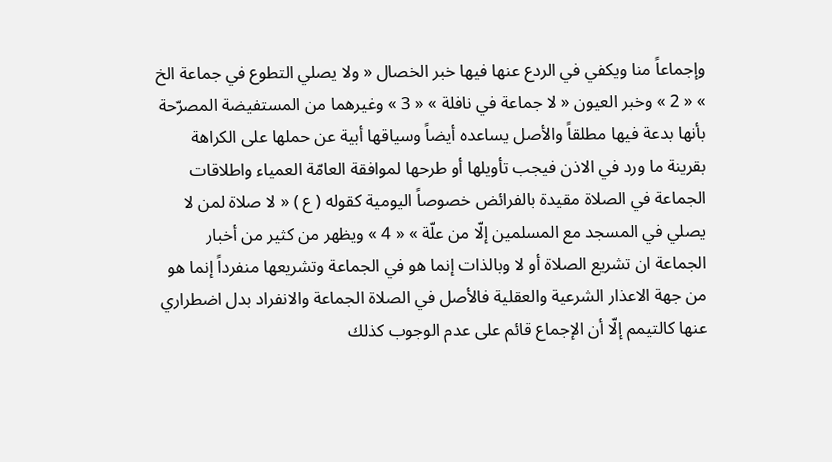وإجماعاً منا ويكفي في الردع عنها فيها خبر الخصال « ولا يصلي التطوع في جماعة الخ » « 2 » وخبر العيون « لا جماعة في نافلة » « 3 » وغيرهما من المستفيضة المصرّحة بأنها بدعة فيها مطلقاً والأصل يساعده أيضاً وسياقها أبية عن حملها على الكراهة بقرينة ما ورد في الاذن فيجب تأويلها أو طرحها لموافقة العامّة العمياء واطلاقات الجماعة في الصلاة مقيدة بالفرائض خصوصاً اليومية كقوله ( ع ) « لا صلاة لمن لا يصلي في المسجد مع المسلمين إلّا من علّة » « 4 » ويظهر من كثير من أخبار الجماعة ان تشريع الصلاة أو لا وبالذات إنما هو في الجماعة وتشريعها منفرداً إنما هو من جهة الاعذار الشرعية والعقلية فالأصل في الصلاة الجماعة والانفراد بدل اضطراري عنها كالتيمم إلّا أن الإجماع قائم على عدم الوجوب كذلك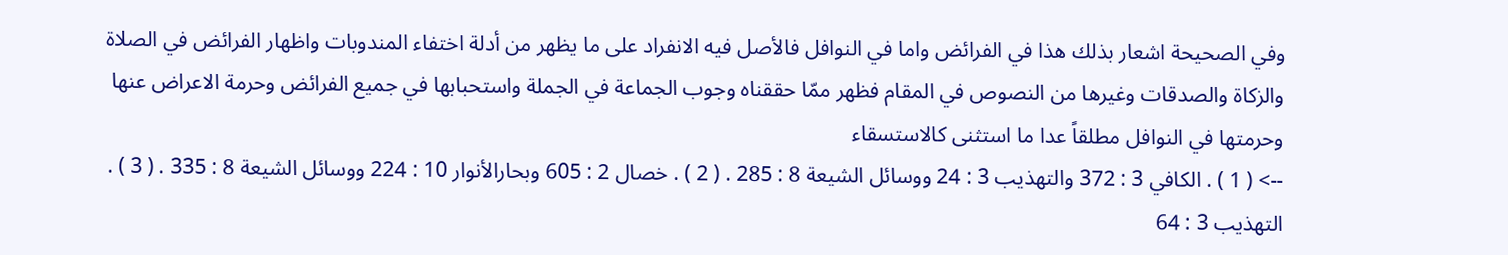وفي الصحيحة اشعار بذلك هذا في الفرائض واما في النوافل فالأصل فيه الانفراد على ما يظهر من أدلة اختفاء المندوبات واظهار الفرائض في الصلاة والزكاة والصدقات وغيرها من النصوص في المقام فظهر ممّا حققناه وجوب الجماعة في الجملة واستحبابها في جميع الفرائض وحرمة الاعراض عنها وحرمتها في النوافل مطلقاً عدا ما استثنى كالاستسقاء
--> ( 1 ) . الكافي 3 : 372 والتهذيب 3 : 24 ووسائل الشيعة 8 : 285 . ( 2 ) . خصال 2 : 605 وبحارالأنوار 10 : 224 ووسائل الشيعة 8 : 335 . ( 3 ) . التهذيب 3 : 64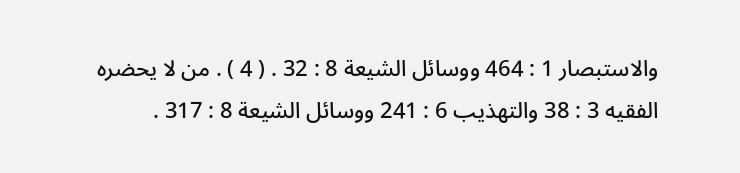والاستبصار 1 : 464 ووسائل الشيعة 8 : 32 . ( 4 ) . من لا يحضره الفقيه 3 : 38 والتهذيب 6 : 241 ووسائل الشيعة 8 : 317 .